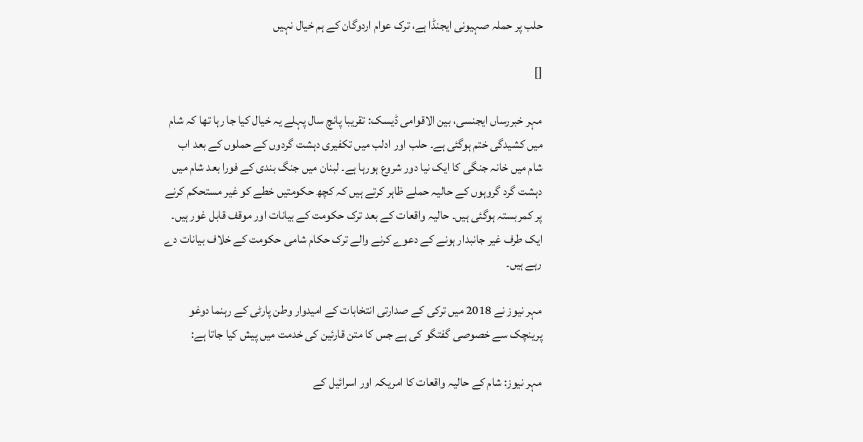حلب پر حملہ صہیونی ایجنڈا ہے، ترک عوام اردوگان کے ہم خیال نہیں

[]

مہر خبررساں ایجنسی، بین الاقوامی ڈیسک: تقریبا پانچ سال پہلے یہ خیال کیا جا رہا تھا کہ شام میں کشیدگی ختم ہوگئی ہے۔ حلب اور ادلب میں تکفیری دہشت گردوں کے حملوں کے بعد اب شام میں خانہ جنگی کا ایک نیا دور شروع ہورہا ہے۔ لبنان میں جنگ بندی کے فورا بعد شام میں دہشت گرد گروہوں کے حالیہ حملے ظاہر کرتے ہیں کہ کچھ حکومتیں خطے کو غیر مستحکم کرنے پر کمربستہ ہوگئی ہیں۔ حالیہ واقعات کے بعد ترک حکومت کے بیانات اور موقف قابل غور ہیں۔ ایک طرف غیر جانبدار ہونے کے دعوے کرنے والے ترک حکام شامی حکومت کے خلاف بیانات دے رہے ہیں۔

مہر نیوز نے 2018 میں ترکی کے صدارتی انتخابات کے امیدوار وطن پارٹی کے رہنما دوغو پرینچک سے خصوصی گفتگو کی ہے جس کا متن قارئین کی خدمت میں پیش کیا جاتا ہے:

مہر نیوز: شام کے حالیہ واقعات کا امریکہ اور اسرائیل کے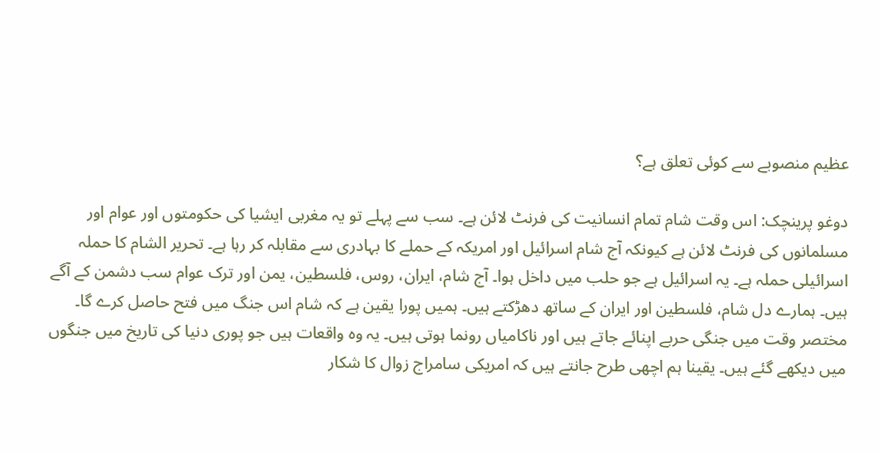عظیم منصوبے سے کوئی تعلق ہے؟

دوغو پرینچک: اس وقت شام تمام انسانیت کی فرنٹ لائن ہے۔ سب سے پہلے تو یہ مغربی ایشیا کی حکومتوں اور عوام اور مسلمانوں کی فرنٹ لائن ہے کیونکہ آج شام اسرائیل اور امریکہ کے حملے کا بہادری سے مقابلہ کر رہا ہے۔ تحریر الشام کا حملہ اسرائیلی حملہ ہے۔ یہ اسرائیل ہے جو حلب میں داخل ہوا۔ آج شام، ایران، روس، فلسطین، یمن اور ترک عوام سب دشمن کے آگے ہیں۔ ہمارے دل شام، فلسطین اور ایران کے ساتھ دھڑکتے ہیں۔ ہمیں پورا یقین ہے کہ شام اس جنگ میں فتح حاصل کرے گا۔ مختصر وقت میں جنگی حربے اپنائے جاتے ہیں اور ناکامیاں رونما ہوتی ہیں۔ یہ وہ واقعات ہیں جو پوری دنیا کی تاریخ میں جنگوں میں دیکھے گئے ہیں۔ یقینا ہم اچھی طرح جانتے ہیں کہ امریکی سامراج زوال کا شکار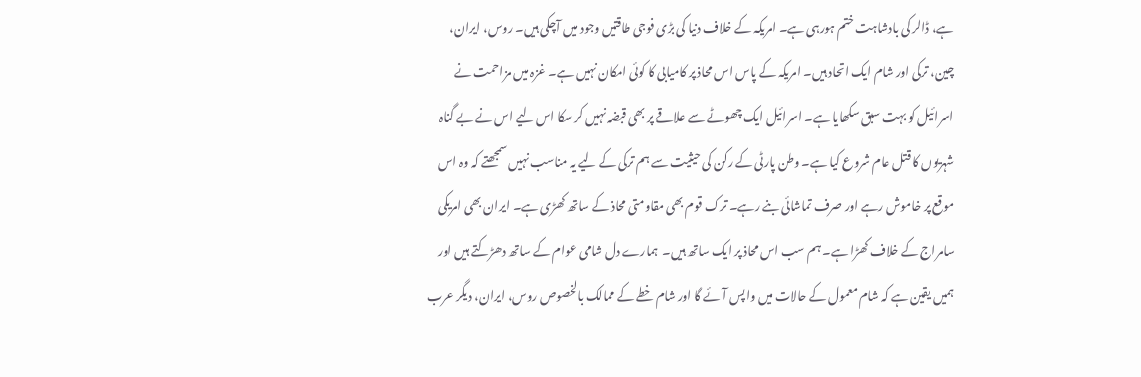ہے، ڈالر کی بادشاہت ختم ہورہی ہے۔ امریکہ کے خلاف دنیا کی بڑی فوجی طاقتیں وجود میں آچکی ہیں۔ روس، ایران، چین، ترکی اور شام ایک اتحاد ہیں۔ امریکہ کے پاس اس محاذ پر کامیابی کا کوئی امکان نہیں ہے۔ غزہ میں مزاحمت نے اسرائیل کو بہت سبق سکھایا ہے۔ اسرائیل ایک چھوٹے سے علاقے پر بھی قبضہ نہیں کر سکا اس لیے اس نے بے گناہ شہریوں کا قتل عام شروع کیا ہے۔ وطن پارٹی کے رکن کی حیثیت سے ہم ترکی کے لیے یہ مناسب نہیں سمجھتے کہ وہ اس موقع پر خاموش رہے اور صرف تماشائی بنے رہے۔ ترک قوم بھی مقاومتی محاذ کے ساتھ کھڑی ہے۔ ایران بھی امریکی سامراج کے خلاف کھڑا ہے۔ ہم سب اس محاذ پر ایک ساتھ ہیں۔  ہمارے دل شامی عوام کے ساتھ دھڑکتے ہیں اور ہمیں یقین ہے کہ شام معمول کے حالات میں واپس آئے گا اور شام خطے کے ممالک بالخصوص روس، ایران، دیگر عرب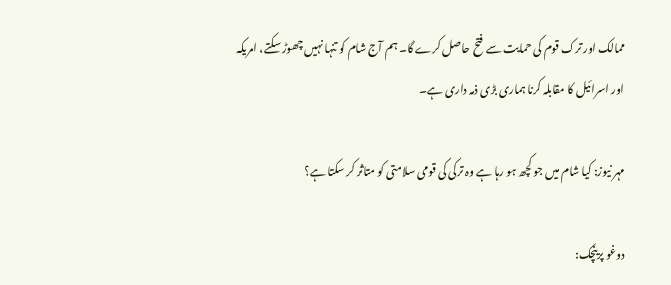ممالک اور ترک قوم کی حمایت سے فتح حاصل کرے گا۔ ہم آج شام کو تنہا نہیں چھوڑ سکتے، امریکہ اور اسرائیل کا مقابلہ کرنا ہماری بڑی ذمہ داری ہے۔

مہر نیوز: کیا شام میں جو کچھ ہو رہا ہے وہ ترکی کی قومی سلامتی کو متاثر کر سکتا ہے؟

دوغو پرینچک: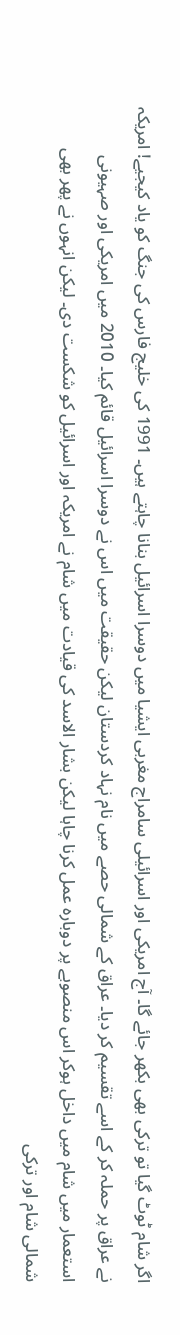اگر شام ٹوٹ گیا تو ترکی بھی بکھر جائے گا۔ آج امریکی اور اسرائیلی سامراج مغربی ایشیا میں دوسرا اسرائیل بنانا چاہتے ہیں۔ 1991 کی خلیج فارس کی جنگ کو یاد کیجیے! امریکہ نے عراق پر حملہ کر کے اسے تقسیم کر دیا۔ عراق کے شمالی حصے میں نام نہاد کردستان لیکن حقیقت میں اس نے دوسرا اسرائیل قائم کیا۔ 2010 میں امریکی اور صہیونی استعمار میں شام میں داخل ہوکر اس منصوبے پر دوبارہ عمل کرنا چاہا لیکن بشار الاسد کی قیادت میں شام نے امریکہ اور اسرائیل کو شکست دی۔ لیکن انہوں نے پھر بھی شمالی شام اور ترکی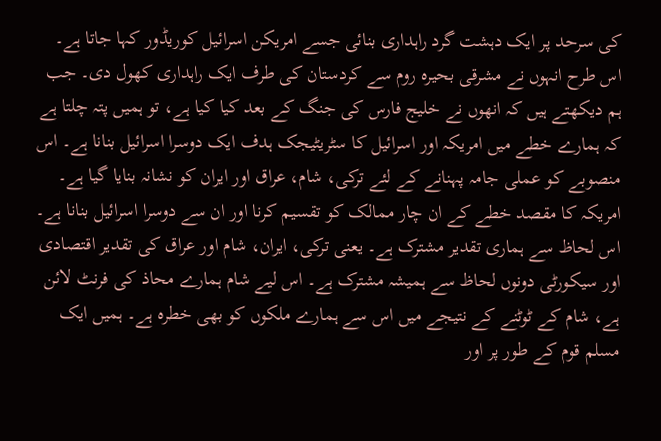کی سرحد پر ایک دہشت گرد راہداری بنائی جسے امریکن اسرائیل کوریڈور کہا جاتا ہے۔ اس طرح انہوں نے مشرقی بحیرہ روم سے کردستان کی طرف ایک راہداری کھول دی۔ جب ہم دیکھتے ہیں کہ انھوں نے خلیج فارس کی جنگ کے بعد کیا کیا ہے، تو ہمیں پتہ چلتا ہے کہ ہمارے خطے میں امریکہ اور اسرائیل کا سٹریٹیجک ہدف ایک دوسرا اسرائیل بنانا ہے۔ اس منصوبے کو عملی جامہ پہنانے کے لئے ترکی، شام، عراق اور ایران کو نشانہ بنایا گیا ہے۔ امریکہ کا مقصد خطے کے ان چار ممالک کو تقسیم کرنا اور ان سے دوسرا اسرائیل بنانا ہے۔ اس لحاظ سے ہماری تقدیر مشترک ہے۔ یعنی ترکی، ایران، شام اور عراق کی تقدیر اقتصادی اور سیکورٹی دونوں لحاظ سے ہمیشہ مشترک ہے۔ اس لیے شام ہمارے محاذ کی فرنٹ لائن ہے، شام کے ٹوٹنے کے نتیجے میں اس سے ہمارے ملکوں کو بھی خطرہ ہے۔ ہمیں ایک مسلم قوم کے طور پر اور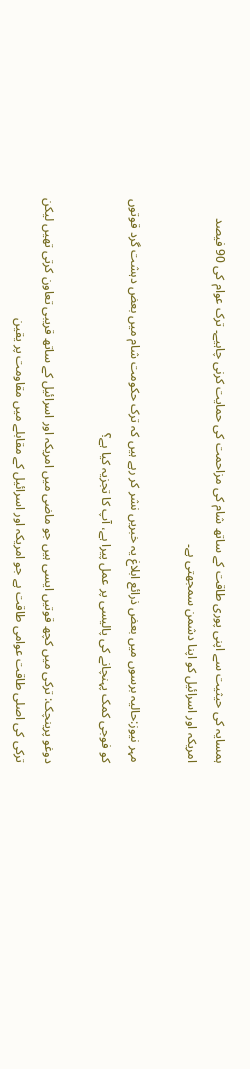ہمسایہ کی حیثیت سے اپنی پوری طاقت کے ساتھ شام کی مزاحمت کی حمایت کرنی چاہیے۔ ترک عوام کی 90 فیصد امریکہ اور اسرائیل کو اپنا دشمن سمجھتی ہے۔

مہر نیوز:حالیہ برسوں میں بعض ذرائع ابلاغ یہ خبریں نشر کر رہے ہیں کہ ترک حکومت شام میں بعض دہشت گرد قوتوں کو فوجی کمک پہنچانے کی پالیسی پر عمل پیرا ہے، آپ کا تجزیہ کیا ہے؟

دوغو پرینچک: ترکی میں کچھ قوتیں ایسی ہیں جو ماضی میں امریکہ اور اسرائیل کے ساتھ قریبی تعاون کرتی تھیں لیکن ترکی کی اصلی طاقت عوامی طاقت ہے جو امریکہ اور اسرائیل کے مقابلے میں مقاومت پر یقین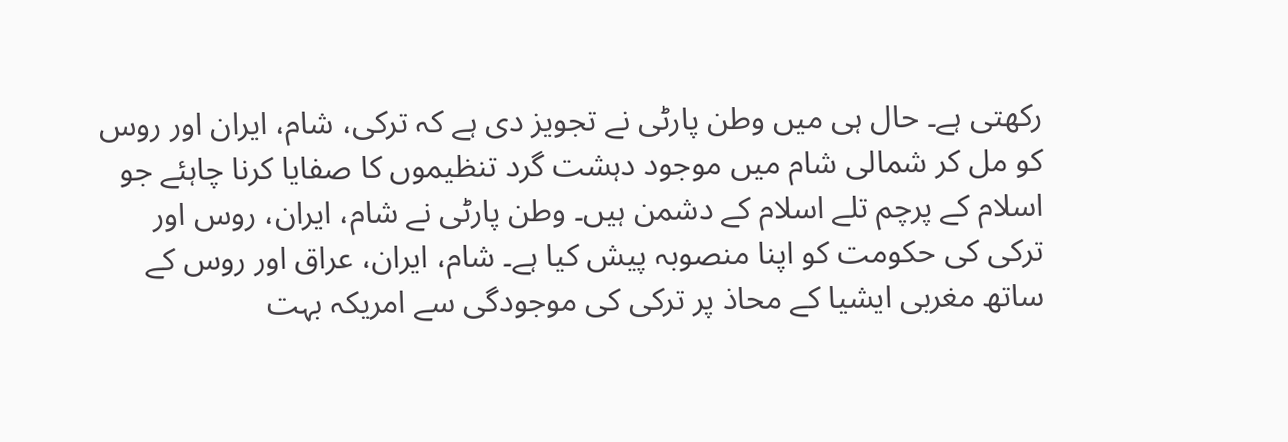رکھتی ہے۔ حال ہی میں وطن پارٹی نے تجویز دی ہے کہ ترکی، شام، ایران اور روس کو مل کر شمالی شام میں موجود دہشت گرد تنظیموں کا صفایا کرنا چاہئے جو اسلام کے پرچم تلے اسلام کے دشمن ہیں۔ وطن پارٹی نے شام، ایران، روس اور ترکی کی حکومت کو اپنا منصوبہ پیش کیا ہے۔ شام، ایران، عراق اور روس کے ساتھ مغربی ایشیا کے محاذ پر ترکی کی موجودگی سے امریکہ بہت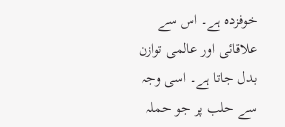خوفزدہ ہے۔ اس سے علاقائی اور عالمی توازن بدل جاتا ہے۔ اسی وجہ سے حلب پر جو حملہ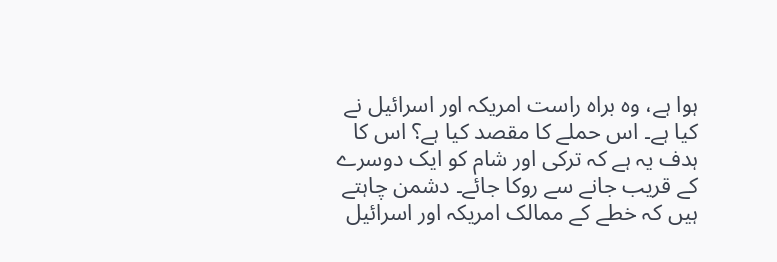ہوا ہے، وہ براہ راست امریکہ اور اسرائیل نے کیا ہے۔ اس حملے کا مقصد کیا ہے؟ اس کا ہدف یہ ہے کہ ترکی اور شام کو ایک دوسرے کے قریب جانے سے روکا جائے۔ دشمن چاہتے ہیں کہ خطے کے ممالک امریکہ اور اسرائیل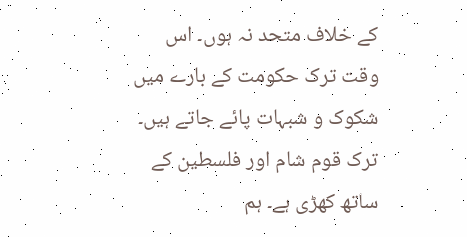کے خلاف متحد نہ ہوں۔ اس وقت ترک حکومت کے بارے میں شکوک و شبہات پائے جاتے ہیں۔ ترک قوم شام اور فلسطین کے ساتھ کھڑی ہے۔ ہم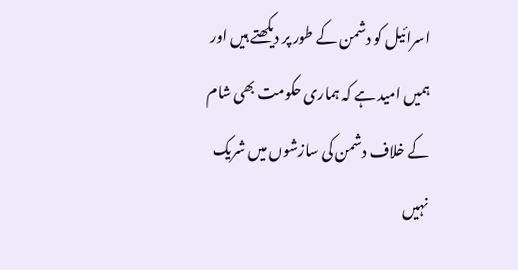اسرائیل کو دشمن کے طور پر دیکھتے ہیں اور ہمیں امید ہے کہ ہماری حکومت بھی شام کے خلاف دشمن کی سازشوں میں شریک نہیں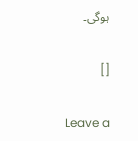ہوگی۔

[]

Leave a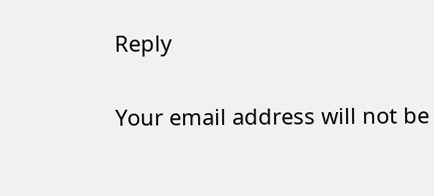Reply

Your email address will not be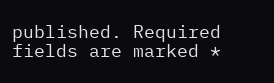published. Required fields are marked *